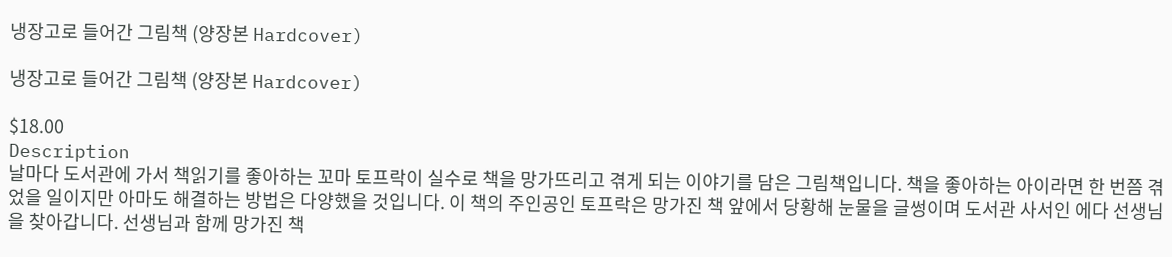냉장고로 들어간 그림책 (양장본 Hardcover)

냉장고로 들어간 그림책 (양장본 Hardcover)

$18.00
Description
날마다 도서관에 가서 책읽기를 좋아하는 꼬마 토프락이 실수로 책을 망가뜨리고 겪게 되는 이야기를 담은 그림책입니다. 책을 좋아하는 아이라면 한 번쯤 겪었을 일이지만 아마도 해결하는 방법은 다양했을 것입니다. 이 책의 주인공인 토프락은 망가진 책 앞에서 당황해 눈물을 글썽이며 도서관 사서인 에다 선생님을 찾아갑니다. 선생님과 함께 망가진 책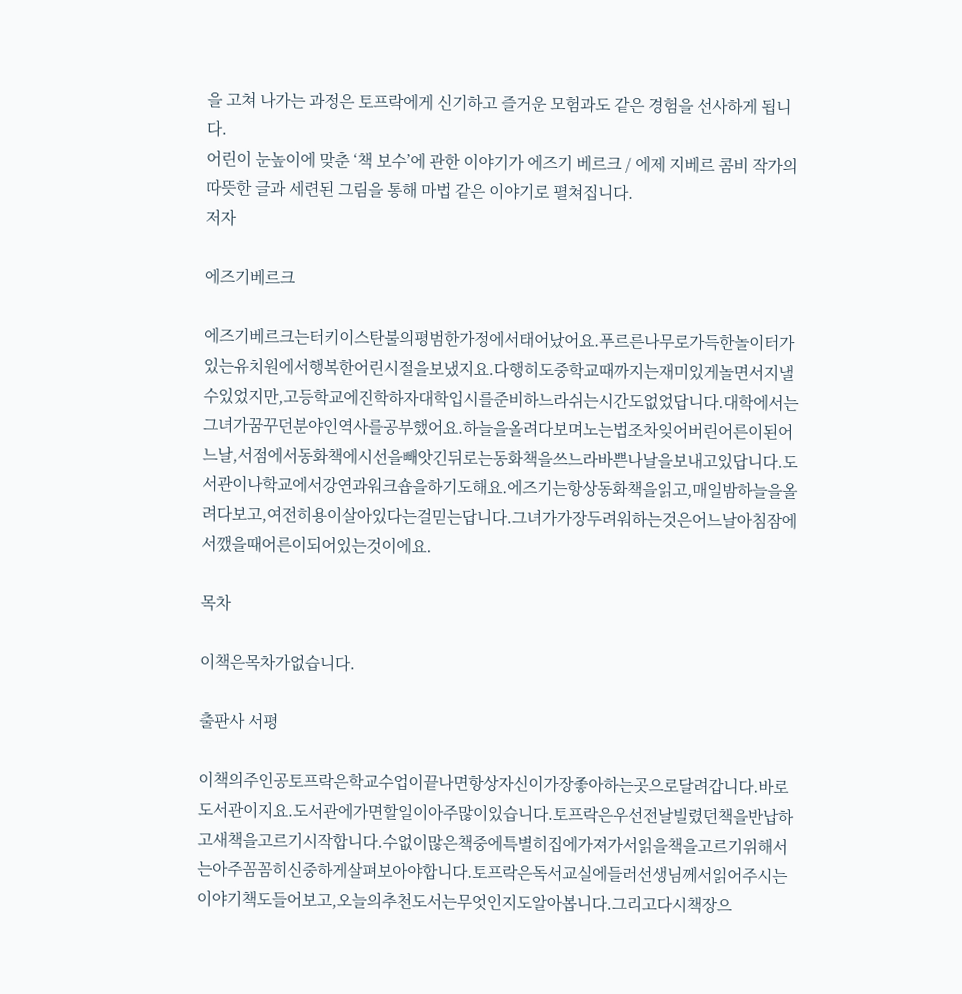을 고쳐 나가는 과정은 토프락에게 신기하고 즐거운 모험과도 같은 경험을 선사하게 됩니다.
어린이 눈높이에 맞춘 ‘책 보수’에 관한 이야기가 에즈기 베르크 / 에제 지베르 콤비 작가의 따뜻한 글과 세련된 그림을 통해 마법 같은 이야기로 펼쳐집니다.
저자

에즈기베르크

에즈기베르크는터키이스탄불의평범한가정에서태어났어요.푸르른나무로가득한놀이터가있는유치원에서행복한어린시절을보냈지요.다행히도중학교때까지는재미있게놀면서지낼수있었지만,고등학교에진학하자대학입시를준비하느라쉬는시간도없었답니다.대학에서는그녀가꿈꾸던분야인역사를공부했어요.하늘을올려다보며노는법조차잊어버린어른이된어느날,서점에서동화책에시선을빼앗긴뒤로는동화책을쓰느라바쁜나날을보내고있답니다.도서관이나학교에서강연과워크숍을하기도해요.에즈기는항상동화책을읽고,매일밤하늘을올려다보고,여전히용이살아있다는걸믿는답니다.그녀가가장두려워하는것은어느날아침잠에서깼을때어른이되어있는것이에요.

목차

이책은목차가없습니다.

출판사 서평

이책의주인공토프락은학교수업이끝나면항상자신이가장좋아하는곳으로달려갑니다.바로도서관이지요.도서관에가면할일이아주많이있습니다.토프락은우선전날빌렸던책을반납하고새책을고르기시작합니다.수없이많은책중에특별히집에가져가서읽을책을고르기위해서는아주꼼꼼히신중하게살펴보아야합니다.토프락은독서교실에들러선생님께서읽어주시는이야기책도들어보고,오늘의추천도서는무엇인지도알아봅니다.그리고다시책장으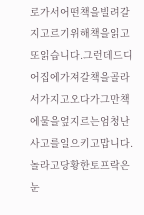로가서어떤책을빌려갈지고르기위해책을읽고또읽습니다.그런데드디어집에가져갈책을골라서가지고오다가그만책에물을엎지르는엄청난사고를일으키고맙니다.놀라고당황한토프락은눈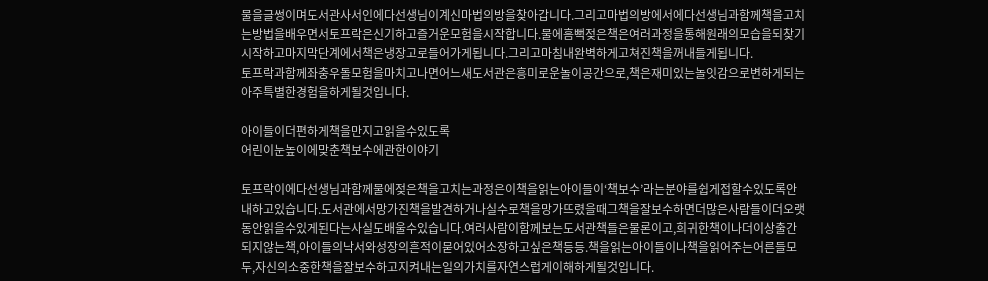물을글썽이며도서관사서인에다선생님이계신마법의방을찾아갑니다.그리고마법의방에서에다선생님과함께책을고치는방법을배우면서토프락은신기하고즐거운모험을시작합니다.물에흠뻑젖은책은여러과정을통해원래의모습을되찾기시작하고마지막단계에서책은냉장고로들어가게됩니다.그리고마침내완벽하게고쳐진책을꺼내들게됩니다.
토프락과함께좌충우돌모험을마치고나면어느새도서관은흥미로운놀이공간으로,책은재미있는놀잇감으로변하게되는아주특별한경험을하게될것입니다.

아이들이더편하게책을만지고읽을수있도록
어린이눈높이에맞춘책보수에관한이야기

토프락이에다선생님과함께물에젖은책을고치는과정은이책을읽는아이들이‘책보수’라는분야를쉽게접할수있도록안내하고있습니다.도서관에서망가진책을발견하거나실수로책을망가뜨렸을때그책을잘보수하면더많은사람들이더오랫동안읽을수있게된다는사실도배울수있습니다.여러사람이함께보는도서관책들은물론이고,희귀한책이나더이상출간되지않는책,아이들의낙서와성장의흔적이묻어있어소장하고싶은책등등.책을읽는아이들이나책을읽어주는어른들모두,자신의소중한책을잘보수하고지켜내는일의가치를자연스럽게이해하게될것입니다.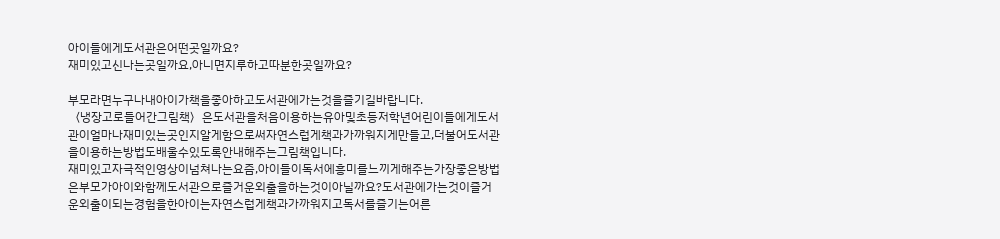아이들에게도서관은어떤곳일까요?
재미있고신나는곳일까요,아니면지루하고따분한곳일까요?

부모라면누구나내아이가책을좋아하고도서관에가는것을즐기길바랍니다.
〈냉장고로들어간그림책〉은도서관을처음이용하는유아및초등저학년어린이들에게도서관이얼마나재미있는곳인지알게함으로써자연스럽게책과가까워지게만들고,더불어도서관을이용하는방법도배울수있도록안내해주는그림책입니다.
재미있고자극적인영상이넘쳐나는요즘,아이들이독서에흥미를느끼게해주는가장좋은방법은부모가아이와함께도서관으로즐거운외출을하는것이아닐까요?도서관에가는것이즐거운외출이되는경험을한아이는자연스럽게책과가까워지고독서를즐기는어른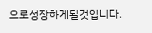으로성장하게될것입니다.